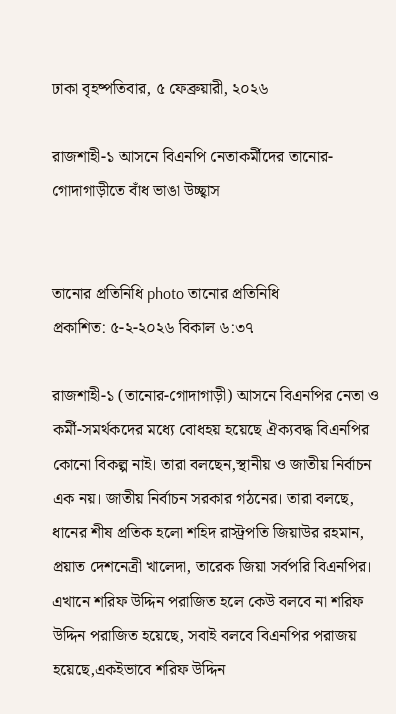ঢাকা বৃহষ্পতিবার, ৫ ফেব্রুয়ারী, ২০২৬

রাজশাহী-১ আসনে বিএনপি নেতাকর্মীদের তানোর-গোদাগাড়ীতে বাঁধ ভাঙা উচ্ছ্বাস


তানোর প্রতিনিধি photo তানোর প্রতিনিধি
প্রকাশিত: ৫-২-২০২৬ বিকাল ৬:৩৭

রাজশাহী-১ (তানোর-গোদাগাড়ী) আসনে বিএনপির নেতা ও কর্মী-সমর্থকদের মধ্যে বোধহয় হয়েছে ঐক্যবদ্ধ বিএনপির কোনো বিকল্প নাই। তারা বলছেন,স্থানীয় ও জাতীয় নির্বাচন এক নয়। জাতীয় নির্বাচন সরকার গঠনের। তারা বলছে, ধানের শীষ প্রতিক হলো শহিদ রাস্ট্রপতি জিয়াউর রহমান, প্রয়াত দেশনেত্রী খালেদা, তারেক জিয়া সর্বপরি বিএনপির। এখানে শরিফ উদ্দিন পরাজিত হলে কেউ বলবে না শরিফ উদ্দিন পরাজিত হয়েছে, সবাই বলবে বিএনপির পরাজয় হয়েছে,একইভাবে শরিফ উদ্দিন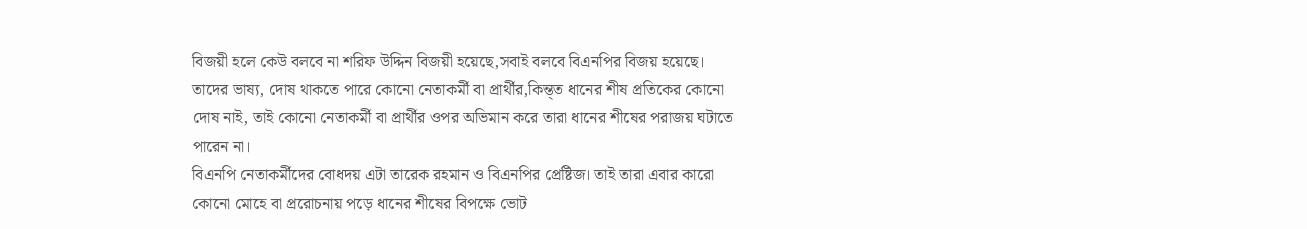বিজয়ী হলে কেউ বলবে না শরিফ উদ্দিন বিজয়ী হয়েছে,সবাই বলবে বিএনপির বিজয় হয়েছে। তাদের ভাষ্য, দোষ থাকতে পারে কোনো নেতাকর্মী বা প্রার্থীর,কিন্ত্ত ধানের শীষ প্রতিকের কোনো দোষ নাই, তাই কোনো নেতাকর্মী বা প্রার্থীর ওপর অভিমান করে তারা ধানের শীষের পরাজয় ঘটাতে পারেন না।
বিএনপি নেতাকর্মীদের বোধদয় এটা তারেক রহমান ও বিএনপির প্রেষ্টিজ। তাই তারা এবার কারো কোনো মোহে বা প্ররোচনায় পড়ে ধানের শীষের বিপক্ষে ভোট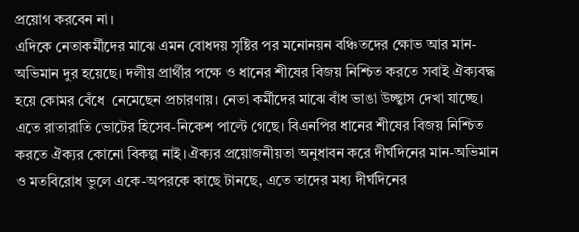প্রয়োগ করবেন না।
এদিকে নেতাকর্মীদের মাঝে এমন বোধদয় সৃষ্টির পর মনোনয়ন বঞ্চিতদের ক্ষোভ আর মান-অভিমান দুর হয়েছে। দলীয় প্রার্থীর পক্ষে ও ধানের শীষের বিজয় নিশ্চিত করতে সবাই ঐক্যবদ্ধ হয়ে কোমর বেঁধে  নেমেছেন প্রচারণায়। নেতা কর্মীদের মাঝে বাঁধ ভাঙা উচ্ছ্বাস দেখা যাচ্ছে। এতে রাতারাতি ভোটের হিসেব-নিকেশ পাল্টে গেছে। বিএনপির ধানের শীষের বিজয় নিশ্চিত করতে ঐক্যর কোনো বিকল্প নাই।ঐক্যর প্রয়োজনীয়তা অনুধাবন করে দীর্ঘদিনের মান-অভিমান ও মতবিরোধ ভুলে একে-অপরকে কাছে টানছে, এতে তাদের মধ্য দীর্ঘদিনের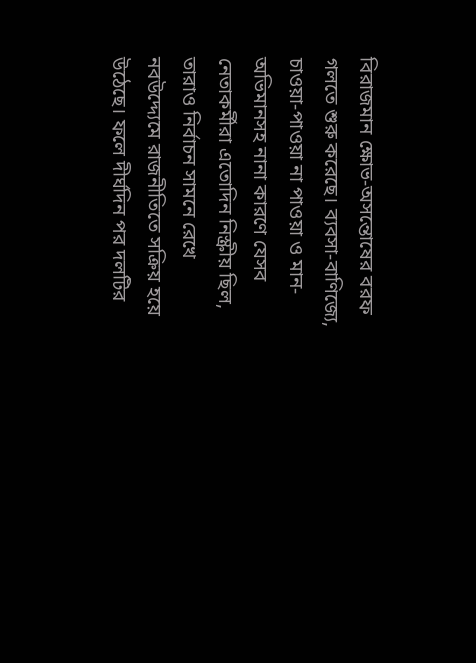বিরাজমান ক্ষোভ-অসন্তোষের বরফ গলতে শুরু করেছে। ব্যবসা-বাণিজ্যে, চাওয়া-পাওয়া না পাওয়া ও মান-অভিমানসহ নানা কারণে যেসব নেতাকর্মীরা এতোদিন নিস্ক্রীয় ছিল, তারাও নির্বাচন সামনে রেখে নবউদ্দ্যেমে রাজনীতিতে সক্রিয় হয়ে উঠেছে। ফলে দীর্ঘদিন পর দলটির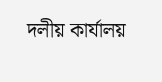দলীয় কার্যালয়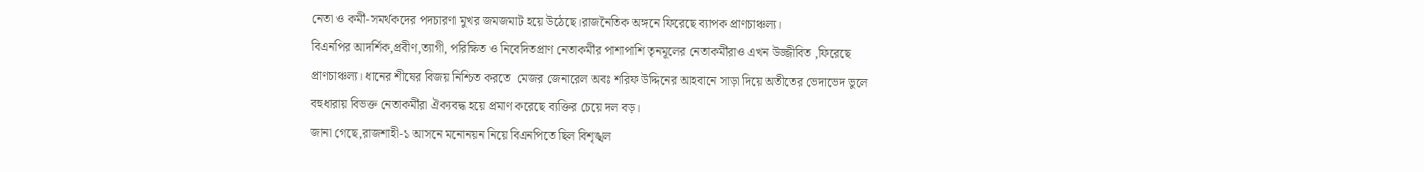নেতা ও কর্মী-সমর্থকদের পদচারণা মুখর জমজমাট হয়ে উঠেছে।রাজনৈতিক অঙ্গনে ফিরেছে ব্যাপক প্রাণচাঞ্চল্য।
বিএনপির আদর্শিক,প্রবীণ,ত্যাগী, পরিক্ষিত ও নিবেদিতপ্রাণ নেতাকর্মীর পাশাপাশি তৃনমূলের নেতাকর্মীরাও এখন উজ্জীবিত ,ফিরেছে প্রাণচাঞ্চল্য। ধানের শীষের বিজয় নিশ্চিত করতে  মেজর জেনারেল অবঃ শরিফ উদ্দিনের আহবানে সাড়া দিয়ে অতীতের ভেদাভেদ ভুলে বহুধারায় বিভক্ত নেতাকর্মীরা ঐক্যবদ্ধ হয়ে প্রমাণ করেছে ব্যক্তির চেয়ে দল বড়।
জানা গেছে,রাজশাহী-১ আসনে মনোনয়ন নিয়ে বিএনপিতে ছিল বিশৃঙ্খল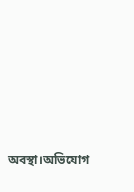অবস্থা।অভিযোগ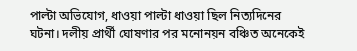পাল্টা অভিযোগ, ধাওয়া পাল্টা ধাওয়া ছিল নিত্যদিনের ঘটনা। দলীয় প্রার্থী ঘোষণার পর মনোনয়ন বঞ্চিত অনেকেই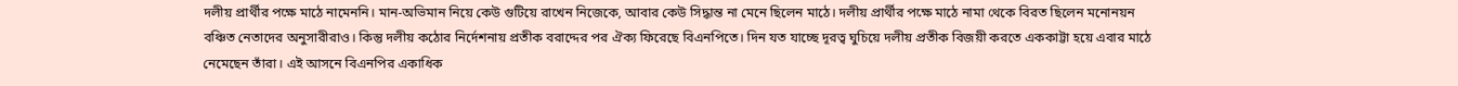দলীয় প্রার্থীর পক্ষে মাঠে নামেননি। মান-অভিমান নিয়ে কেউ গুটিয়ে রাখেন নিজেকে, আবার কেউ সিদ্ধান্ত না মেনে ছিলেন মাঠে। দলীয় প্রার্থীর পক্ষে মাঠে নামা থেকে বিরত ছিলেন মনোনয়ন বঞ্চিত নেতাদের অনুসারীরাও। কিন্তু দলীয় কঠোর নির্দেশনায় প্রতীক বরাদ্দের পর ঐক্য ফিরেছে বিএনপিতে। দিন যত যাচ্ছে দূরত্ব ঘুচিয়ে দলীয় প্রতীক বিজয়ী করতে এককাট্টা হয়ে এবার মাঠে নেমেছেন তাঁরা। এই আসনে বিএনপির একাধিক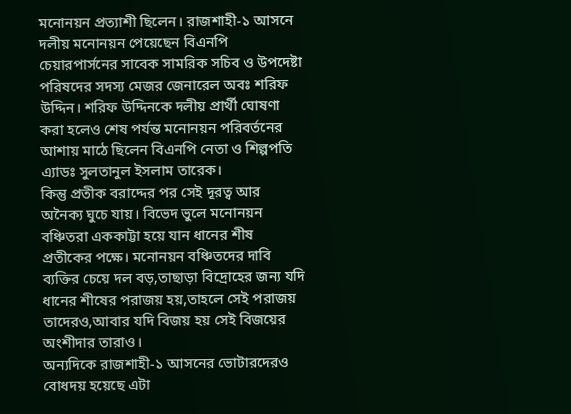মনোনয়ন প্রত্যাশী ছিলেন। রাজশাহী-১ আসনে দলীয় মনোনয়ন পেয়েছেন বিএনপি চেয়ারপার্সনের সাবেক সামরিক সচিব ও উপদেষ্টা পরিষদের সদস্য মেজর জেনারেল অবঃ শরিফ উদ্দিন। শরিফ উদ্দিনকে দলীয় প্রার্থী ঘোষণা করা হলেও শেষ পর্যন্ত মনোনয়ন পরিবর্তনের আশায় মাঠে ছিলেন বিএনপি নেতা ও শিল্পপতি এ্যাডঃ সুলতানুল ইসলাম তারেক।
কিন্তু প্রতীক বরাদ্দের পর সেই দূরত্ব আর অনৈক্য ঘুচে যায়। বিভেদ ভুলে মনোনয়ন বঞ্চিতরা এককাট্টা হয়ে যান ধানের শীষ প্রতীকের পক্ষে। মনোনয়ন বঞ্চিতদের দাবি ব্যক্তির চেয়ে দল বড়,তাছাড়া বিদ্রোহের জন্য যদি ধানের শীষের পরাজয় হয়,তাহলে সেই পরাজয় তাদেরও,আবার যদি বিজয় হয় সেই বিজয়ের অংশীদার তারাও।
অন্যদিকে রাজশাহী-১ আসনের ভোটারদেরও বোধদয় হয়েছে এটা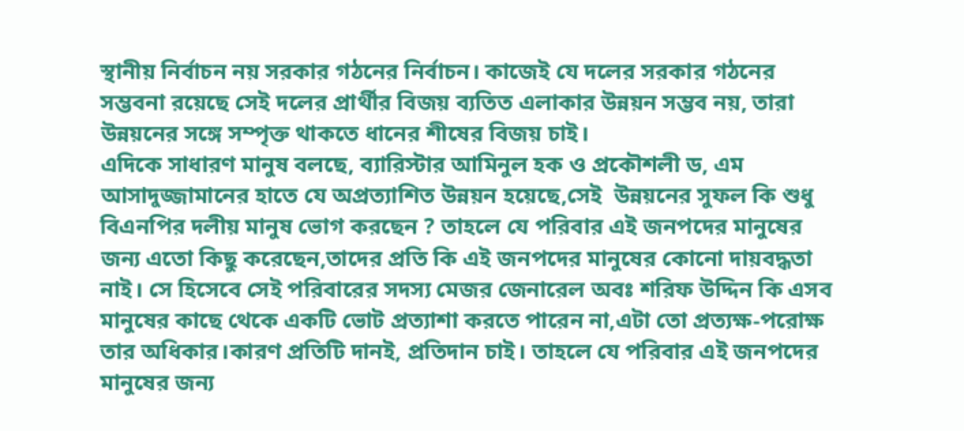স্থানীয় নির্বাচন নয় সরকার গঠনের নির্বাচন। কাজেই যে দলের সরকার গঠনের সম্ভবনা রয়েছে সেই দলের প্রার্থীর বিজয় ব্যতিত এলাকার উন্নয়ন সম্ভব নয়, তারা উন্নয়নের সঙ্গে সম্পৃক্ত থাকতে ধানের শীষের বিজয় চাই।
এদিকে সাধারণ মানুষ বলছে, ব্যারিস্টার আমিনুল হক ও প্রকৌশলী ড, এম আসাদুজ্জামানের হাতে যে অপ্রত্যাশিত উন্নয়ন হয়েছে,সেই  উন্নয়নের সুফল কি শুধু বিএনপির দলীয় মানুষ ভোগ করছেন ? তাহলে যে পরিবার এই জনপদের মানুষের জন্য এতো কিছু করেছেন,তাদের প্রতি কি এই জনপদের মানুষের কোনো দায়বদ্ধতা নাই। সে হিসেবে সেই পরিবারের সদস্য মেজর জেনারেল অবঃ শরিফ উদ্দিন কি এসব মানুষের কাছে থেকে একটি ভোট প্রত্যাশা করতে পারেন না,এটা তো প্রত্যক্ষ-পরোক্ষ তার অধিকার।কারণ প্রতিটি দানই, প্রতিদান চাই। তাহলে যে পরিবার এই জনপদের মানুষের জন্য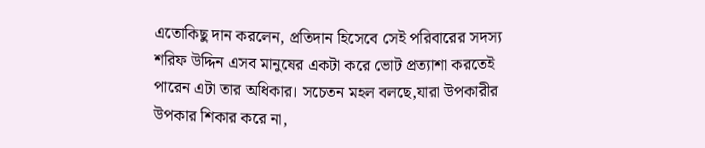এতোকিছু দান করলেন, প্রতিদান হিসেবে সেই পরিবারের সদস্য শরিফ উদ্দিন এসব মানুষের একটা করে ভোট প্রত্যাশা করতেই পারেন এটা তার অধিকার। সচেতন মহল বলছে,যারা উপকারীর উপকার শিকার করে না,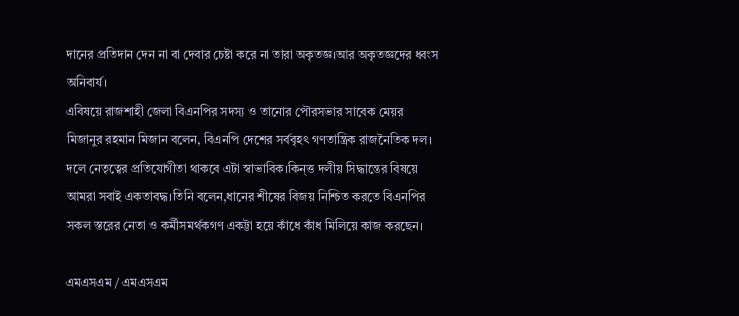দানের প্রতিদান দেন না বা দেবার চেষ্টা করে না তারা অকৃতজ্ঞ।আর অকৃতজ্ঞদের ধ্বংস অনিবার্য।
এবিষয়ে রাজশাহী জেলা বিএনপির সদস্য ও তানোর পৌরসভার সাবেক মেয়র মিজানুর রহমান মিজান বলেন, বিএনপি দেশের সর্ববৃহৎ গণতান্ত্রিক রাজনৈতিক দল। দলে নেতৃত্বের প্রতিযোগীতা থাকবে এটা স্বাভাবিক।কিন্ত্ত দলীয় সিদ্ধান্তের বিষয়ে আমরা সবাই একতাবদ্ধ।তিনি বলেন,ধানের শীষের বিজয় নিশ্চিত করতে বিএনপির সকল স্তরের নেতা ও কর্মীসমর্থকগণ একট্টা হয়ে কাঁধে কাঁধ মিলিয়ে কাজ করছেন।

এমএসএম / এমএসএম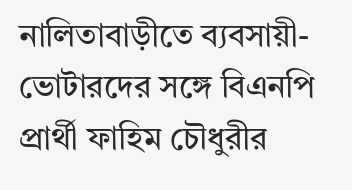নালিতাবাড়ীতে ব্যবসায়ী-ভোটারদের সঙ্গে বিএনপি প্রার্থী ফাহিম চৌধুরীর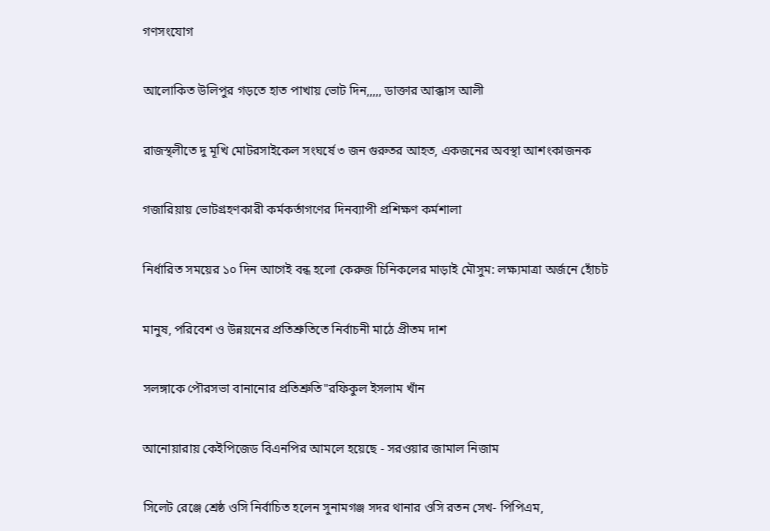গণসংযোগ

আলোকিত উলিপুর গড়তে হাত পাখায় ভোট দিন,,,,, ডাক্তার আক্কাস আলী

রাজস্থলীতে দু মূখি মোটরসাইকেল সংঘর্ষে ৩ জন গুরুতর আহত, একজনের অবস্থা আশংকাজনক

গজারিয়ায় ভোটগ্রহণকারী কর্মকর্তাগণের দিনব্যাপী প্রশিক্ষণ কর্মশালা

নির্ধারিত সময়ের ১০ দিন আগেই বন্ধ হলো কেরুজ চিনিকলের মাড়াই মৌসুম: লক্ষ্যমাত্রা অর্জনে হোঁচট

মানুষ, পরিবেশ ও উন্নয়নের প্রতিশ্রুতিতে নির্বাচনী মাঠে প্রীতম দাশ

সলঙ্গাকে পৌরসভা বানানোর প্রতিশ্রুতি"রফিকুল ইসলাম খাঁন

আনোয়ারায় কেইপিজেড বিএনপির আমলে হয়েছে - সরওয়ার জামাল নিজাম

সিলেট রেঞ্জে শ্রেষ্ঠ ওসি নির্বাচিত হলেন সুনামগঞ্জ সদর থানার ওসি রতন সেখ- পিপিএম,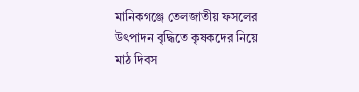মানিকগঞ্জে তেলজাতীয় ফসলের উৎপাদন বৃদ্ধিতে কৃষকদের নিয়ে মাঠ দিবস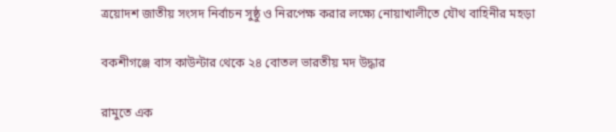ত্রয়োদশ জাতীয় সংসদ নির্বাচন সুষ্ঠু ও নিরপেক্ষ করার লক্ষ্যে নোয়াখালীতে যৌথ বাহিনীর মহড়া

বকশীগঞ্জে বাস কাউন্টার থেকে ২৪ বোতল ভারতীয় মদ উদ্ধার

রামুতে এক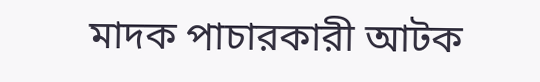মাদক পাচারকারী আটক